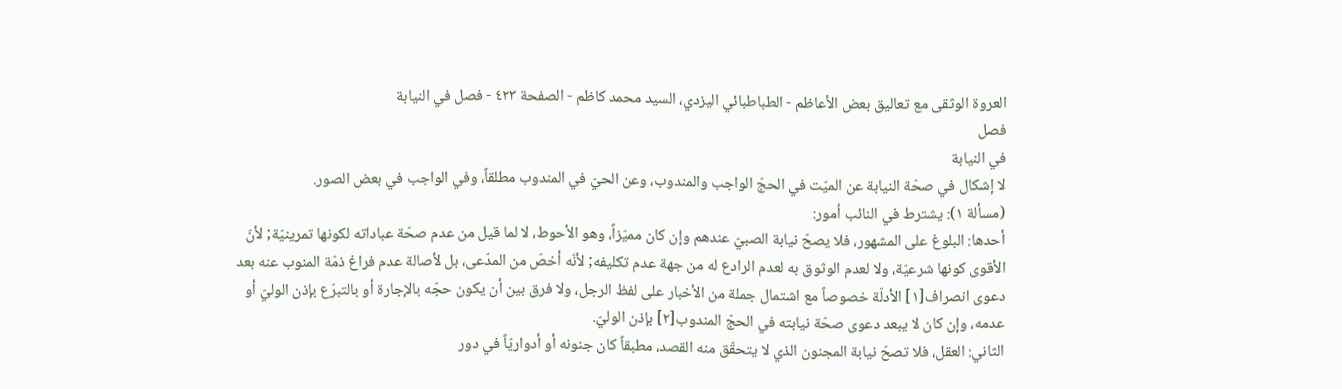العروة الوثقى مع تعاليق بعض الأعاظم - الطباطبائي اليزدي، السيد محمد كاظم - الصفحة ٤٢٣ - فصل في النيابة
فصل
في النيابة
لا إشكال في صحّة النيابة عن الميّت في الحجّ الواجب والمندوب، وعن الحيّ في المندوب مطلقاً، وفي الواجب في بعض الصور.
(مسألة ١): يشترط في النائب اُمور:
أحدها: البلوغ على المشهور، فلا يصحّ نيابة الصبيّ عندهم وإن كان مميّزاً، وهو الأحوط، لا لما قيل من عدم صحّة عباداته لكونها تمرينيّة; لأنّ الأقوى كونها شرعيّة، ولا لعدم الوثوق به لعدم الرادع له من جهة عدم تكليفه; لأنّه أخصّ من المدّعى، بل لأصالة عدم فراغ ذمّة المنوب عنه بعد دعوى انصراف[١] الأدلّة خصوصاً مع اشتمال جملة من الأخبار على لفظ الرجل، ولا فرق بين أن يكون حجّه بالإجارة أو بالتبرّع بإذن الوليّ أو عدمه، وإن كان لا يبعد دعوى صحّة نيابته في الحجّ المندوب[٢] بإذن الوليّ.
الثاني: العقل، فلا تصحّ نيابة المجنون الذي لا يتحقّق منه القصد، مطبقاً كان جنونه أو أدواريّاً في دور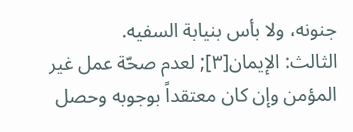جنونه، ولا بأس بنيابة السفيه.
الثالث: الإيمان[٣]; لعدم صحّة عمل غير المؤمن وإن كان معتقداً بوجوبه وحصل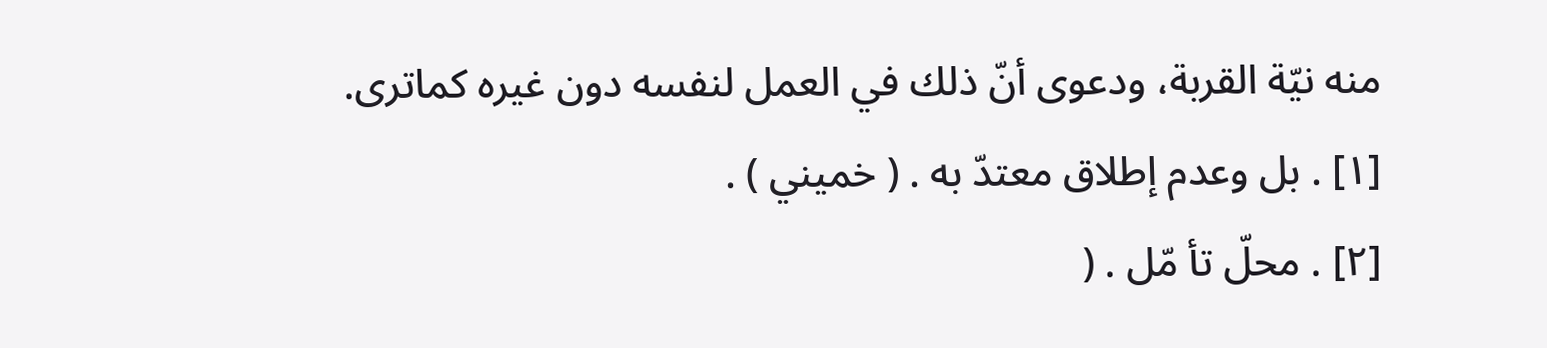منه نيّة القربة، ودعوى أنّ ذلك في العمل لنفسه دون غيره كماترى.
[١] . بل وعدم إطلاق معتدّ به . ( خميني ) .
[٢] . محلّ تأ مّل . (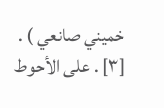خميني صانعي ) .
[٣] . على الأحوط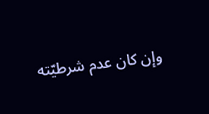وإن كان عدم شرطيّته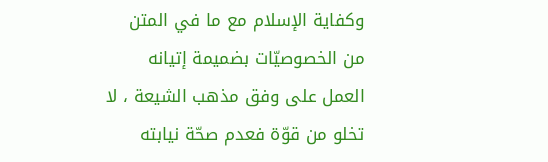وكفاية الإسلام مع ما في المتن من الخصوصيّات بضميمة إتيانه العمل على وفق مذهب الشيعة ، لا تخلو من قوّة فعدم صحّة نيابته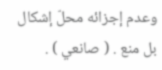وعدم إجزائه محلّ إشكال بل منع . ( صانعي ) .